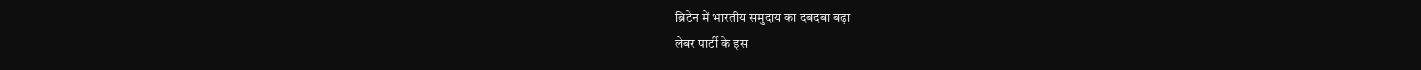ब्रिटेन में भारतीय समुदाय का दबदबा बढ़ा
लेबर पार्टी के इस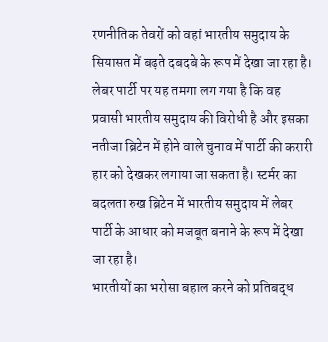रणनीतिक तेवरों को वहां भारतीय समुदाय के सियासत में बढ़ते दबदबे के रूप में देखा जा रहा है। लेबर पार्टी पर यह तमगा लग गया है कि वह प्रवासी भारतीय समुदाय की विरोधी है और इसका नतीजा ब्रिटेन में होने वाले चुनाव में पार्टी की करारी हार को देखकर लगाया जा सकता है। स्टर्मर का बदलता रुख ब्रिटेन में भारतीय समुदाय में लेबर पार्टी के आधार को मजबूत बनाने के रूप में देखा जा रहा है।
भारतीयों का भरोसा बहाल करने को प्रतिबद्ध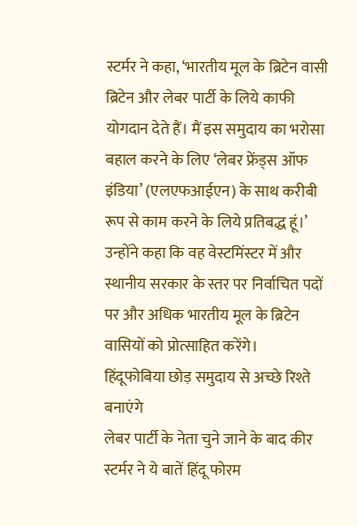स्टर्मर ने कहा, ‘भारतीय मूल के ब्रिटेन वासी ब्रिटेन और लेबर पार्टी के लिये काफी योगदान देते हैं। मैं इस समुदाय का भरोसा बहाल करने के लिए ‘लेबर फ्रेंड्स ऑफ इंडिया’ (एलएफआईएन) के साथ करीबी रूप से काम करने के लिये प्रतिबद्ध हूं।’ उन्होंने कहा कि वह वेस्टमिंस्टर में और स्थानीय सरकार के स्तर पर निर्वाचित पदों पर और अधिक भारतीय मूल के ब्रिटेन वासियों को प्रोत्साहित करेंगे।
हिंदूफोबिया छोड़ समुदाय से अच्छे रिश्ते बनाएंगे
लेबर पार्टी के नेता चुने जाने के बाद कीर स्टर्मर ने ये बातें हिंदू फोरम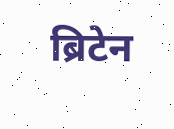ब्रिटेन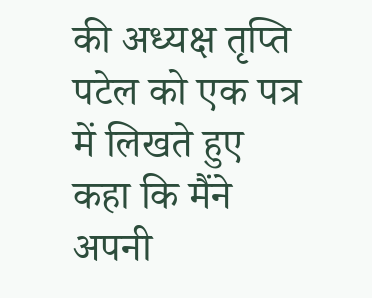की अध्यक्ष तृप्ति पटेल को एक पत्र में लिखते हुए कहा कि मैंने अपनी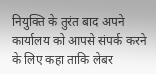नियुक्ति के तुरंत बाद अपने कार्यालय को आपसे संपर्क करने के लिए कहा ताकि लेबर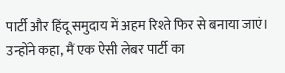पार्टी और हिंदू समुदाय में अहम रिश्ते फिर से बनाया जाएं। उन्होंने कहा, मैं एक ऐसी लेबर पार्टी का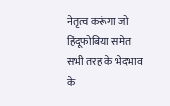नेतृत्व करूंगा जो हिंदूफोबिया समेत सभी तरह के भेदभाव के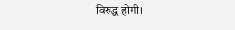विरुद्ध होगी।